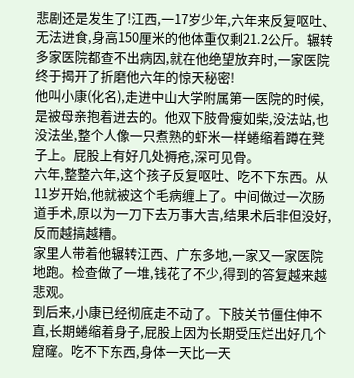悲剧还是发生了!江西,一17岁少年,六年来反复呕吐、无法进食,身高150厘米的他体重仅剩21.2公斤。辗转多家医院都查不出病因,就在他绝望放弃时,一家医院终于揭开了折磨他六年的惊天秘密!
他叫小康(化名),走进中山大学附属第一医院的时候,是被母亲抱着进去的。他双下肢骨瘦如柴,没法站,也没法坐,整个人像一只煮熟的虾米一样蜷缩着蹲在凳子上。屁股上有好几处褥疮,深可见骨。
六年,整整六年,这个孩子反复呕吐、吃不下东西。从11岁开始,他就被这个毛病缠上了。中间做过一次肠道手术,原以为一刀下去万事大吉,结果术后非但没好,反而越搞越糟。
家里人带着他辗转江西、广东多地,一家又一家医院地跑。检查做了一堆,钱花了不少,得到的答复越来越悲观。
到后来,小康已经彻底走不动了。下肢关节僵住伸不直,长期蜷缩着身子,屁股上因为长期受压烂出好几个窟窿。吃不下东西,身体一天比一天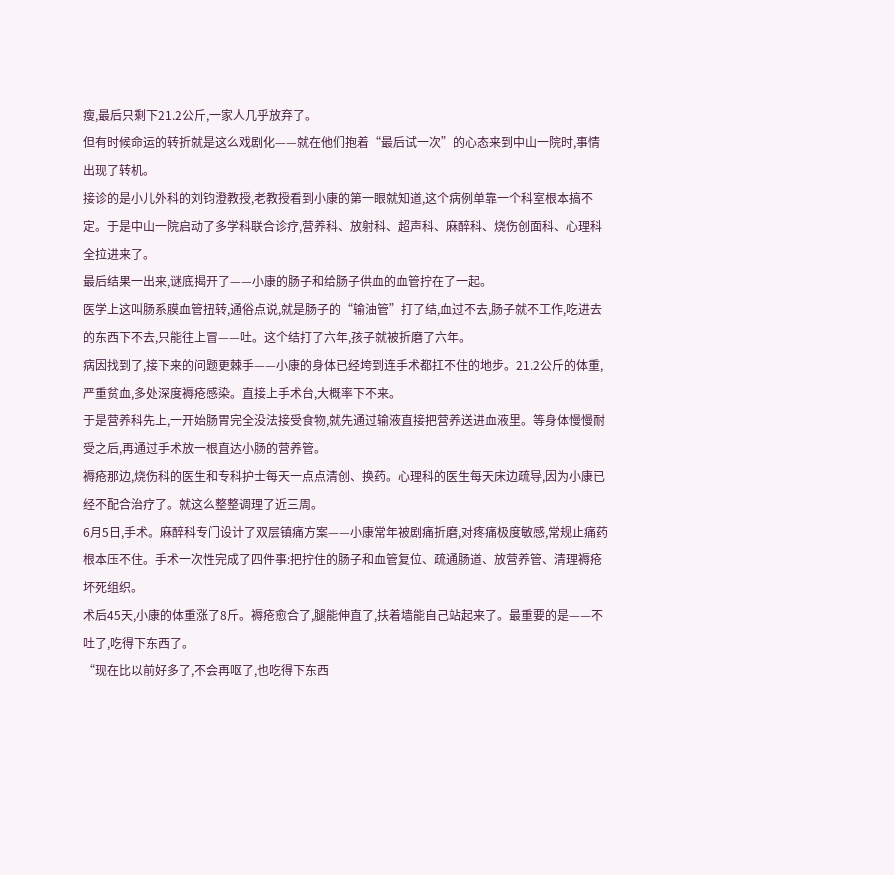瘦,最后只剩下21.2公斤,一家人几乎放弃了。
但有时候命运的转折就是这么戏剧化——就在他们抱着“最后试一次”的心态来到中山一院时,事情出现了转机。
接诊的是小儿外科的刘钧澄教授,老教授看到小康的第一眼就知道,这个病例单靠一个科室根本搞不定。于是中山一院启动了多学科联合诊疗,营养科、放射科、超声科、麻醉科、烧伤创面科、心理科全拉进来了。
最后结果一出来,谜底揭开了——小康的肠子和给肠子供血的血管拧在了一起。
医学上这叫肠系膜血管扭转,通俗点说,就是肠子的“输油管”打了结,血过不去,肠子就不工作,吃进去的东西下不去,只能往上冒——吐。这个结打了六年,孩子就被折磨了六年。
病因找到了,接下来的问题更棘手——小康的身体已经垮到连手术都扛不住的地步。21.2公斤的体重,严重贫血,多处深度褥疮感染。直接上手术台,大概率下不来。
于是营养科先上,一开始肠胃完全没法接受食物,就先通过输液直接把营养送进血液里。等身体慢慢耐受之后,再通过手术放一根直达小肠的营养管。
褥疮那边,烧伤科的医生和专科护士每天一点点清创、换药。心理科的医生每天床边疏导,因为小康已经不配合治疗了。就这么整整调理了近三周。
6月5日,手术。麻醉科专门设计了双层镇痛方案——小康常年被剧痛折磨,对疼痛极度敏感,常规止痛药根本压不住。手术一次性完成了四件事:把拧住的肠子和血管复位、疏通肠道、放营养管、清理褥疮坏死组织。
术后45天,小康的体重涨了8斤。褥疮愈合了,腿能伸直了,扶着墙能自己站起来了。最重要的是——不吐了,吃得下东西了。
“现在比以前好多了,不会再呕了,也吃得下东西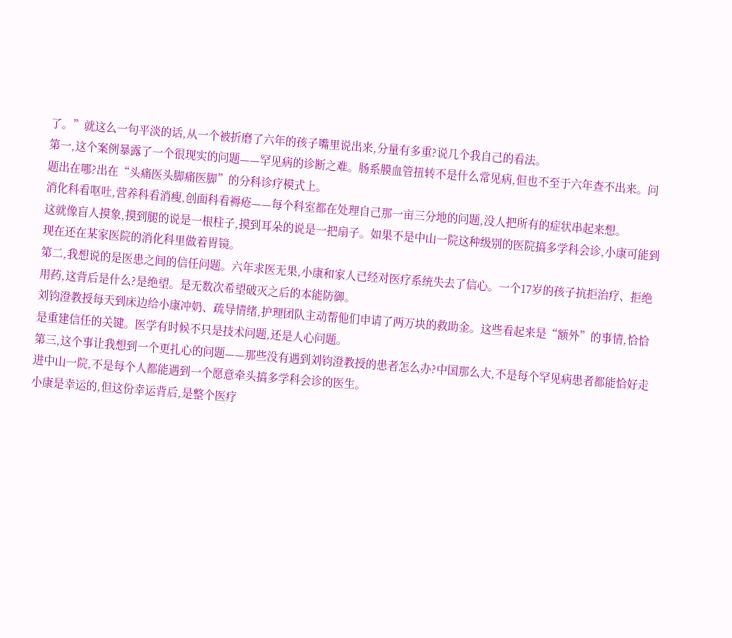了。”就这么一句平淡的话,从一个被折磨了六年的孩子嘴里说出来,分量有多重?说几个我自己的看法。
第一,这个案例暴露了一个很现实的问题——罕见病的诊断之难。肠系膜血管扭转不是什么常见病,但也不至于六年查不出来。问题出在哪?出在“头痛医头脚痛医脚”的分科诊疗模式上。
消化科看呕吐,营养科看消瘦,创面科看褥疮——每个科室都在处理自己那一亩三分地的问题,没人把所有的症状串起来想。
这就像盲人摸象,摸到腿的说是一根柱子,摸到耳朵的说是一把扇子。如果不是中山一院这种级别的医院搞多学科会诊,小康可能到现在还在某家医院的消化科里做着胃镜。
第二,我想说的是医患之间的信任问题。六年求医无果,小康和家人已经对医疗系统失去了信心。一个17岁的孩子抗拒治疗、拒绝用药,这背后是什么?是绝望。是无数次希望破灭之后的本能防御。
刘钧澄教授每天到床边给小康冲奶、疏导情绪,护理团队主动帮他们申请了两万块的救助金。这些看起来是“额外”的事情,恰恰是重建信任的关键。医学有时候不只是技术问题,还是人心问题。
第三,这个事让我想到一个更扎心的问题——那些没有遇到刘钧澄教授的患者怎么办?中国那么大,不是每个罕见病患者都能恰好走进中山一院,不是每个人都能遇到一个愿意牵头搞多学科会诊的医生。
小康是幸运的,但这份幸运背后,是整个医疗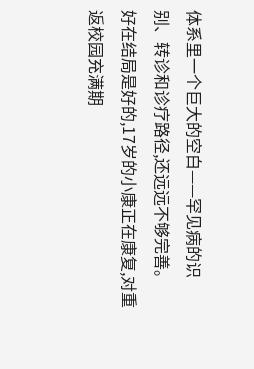体系里一个巨大的空白——罕见病的识别、转诊和诊疗路径,还远远不够完善。
好在结局是好的,17岁的小康正在康复,对重返校园充满期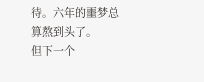待。六年的噩梦总算熬到头了。
但下一个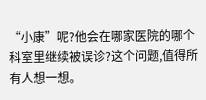“小康”呢?他会在哪家医院的哪个科室里继续被误诊?这个问题,值得所有人想一想。